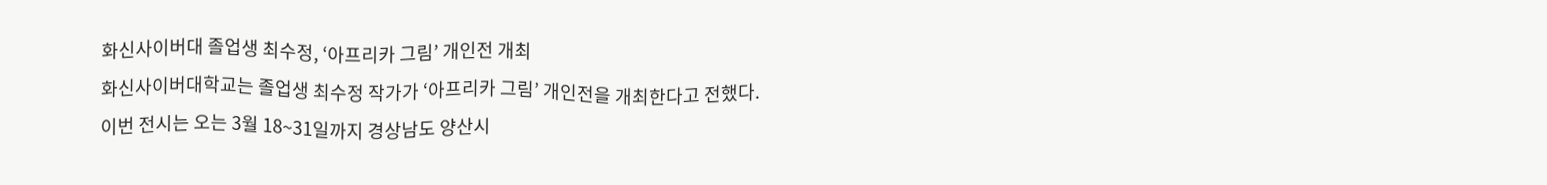화신사이버대 졸업생 최수정, ‘아프리카 그림’ 개인전 개최
화신사이버대학교는 졸업생 최수정 작가가 ‘아프리카 그림’ 개인전을 개최한다고 전했다.
이번 전시는 오는 3월 18~31일까지 경상남도 양산시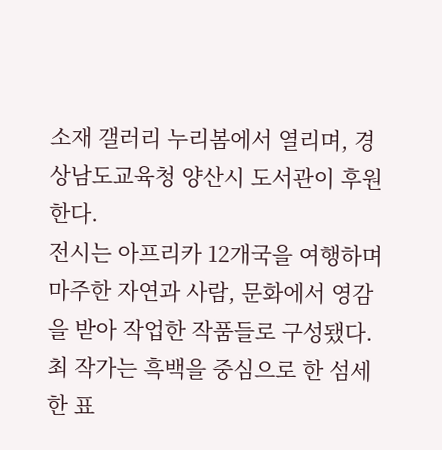소재 갤러리 누리봄에서 열리며, 경상남도교육청 양산시 도서관이 후원한다.
전시는 아프리카 12개국을 여행하며 마주한 자연과 사람, 문화에서 영감을 받아 작업한 작품들로 구성됐다. 최 작가는 흑백을 중심으로 한 섬세한 표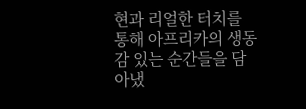현과 리얼한 터치를 통해 아프리카의 생동감 있는 순간들을 담아냈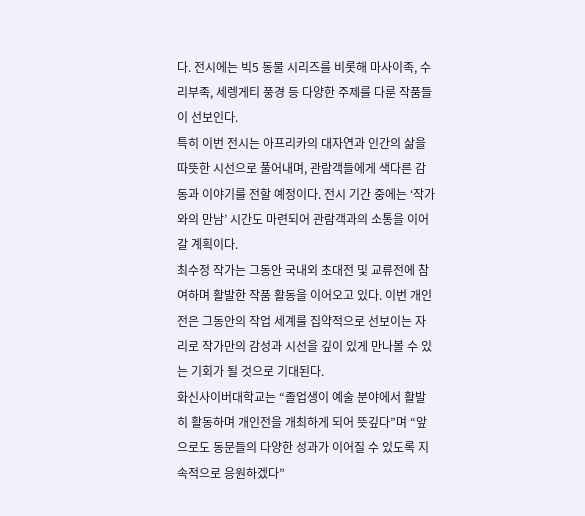다. 전시에는 빅5 동물 시리즈를 비롯해 마사이족, 수리부족, 세렝게티 풍경 등 다양한 주제를 다룬 작품들이 선보인다.
특히 이번 전시는 아프리카의 대자연과 인간의 삶을 따뜻한 시선으로 풀어내며, 관람객들에게 색다른 감동과 이야기를 전할 예정이다. 전시 기간 중에는 ‘작가와의 만남’ 시간도 마련되어 관람객과의 소통을 이어갈 계획이다.
최수정 작가는 그동안 국내외 초대전 및 교류전에 참여하며 활발한 작품 활동을 이어오고 있다. 이번 개인전은 그동안의 작업 세계를 집약적으로 선보이는 자리로 작가만의 감성과 시선을 깊이 있게 만나볼 수 있는 기회가 될 것으로 기대된다.
화신사이버대학교는 “졸업생이 예술 분야에서 활발히 활동하며 개인전을 개최하게 되어 뜻깊다”며 “앞으로도 동문들의 다양한 성과가 이어질 수 있도록 지속적으로 응원하겠다”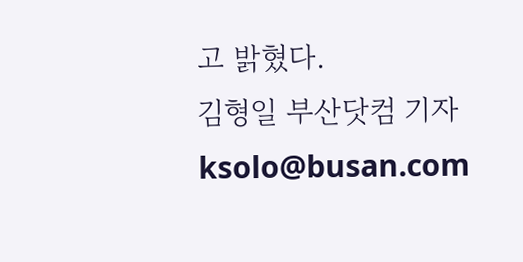고 밝혔다.
김형일 부산닷컴 기자 ksolo@busan.com